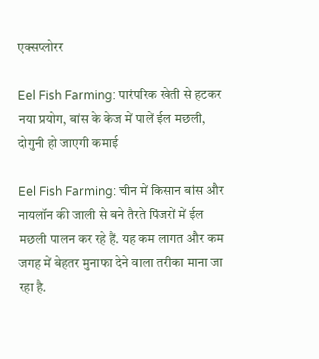एक्सप्लोरर

Eel Fish Farming: पारंपरिक खेती से हटकर नया प्रयोग, बांस के केज में पालें ईल मछली, दोगुनी हो जाएगी कमाई

Eel Fish Farming: चीन में किसान बांस और नायलॉन की जाली से बने तैरते पिंजरों में ईल मछली पालन कर रहे हैं. यह कम लागत और कम जगह में बेहतर मुनाफा देने वाला तरीका माना जा रहा है.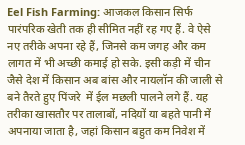Eel Fish Farming: आजकल किसान सिर्फ पारंपरिक खेती तक ही सीमित नहीं रह गए हैं. वे ऐसे नए तरीके अपना रहे हैं, जिनसे कम जगह और कम लागत में भी अच्छी कमाई हो सके. इसी कड़ी में चीन जैसे देश में किसान अब बांस और नायलॉन की जाली से बने तैरते हुए पिंजरे  में ईल मछली पालने लगे हैं. यह तरीका खासतौर पर तालाबों, नदियों या बहते पानी में अपनाया जाता है, जहां किसान बहुत कम निवेश में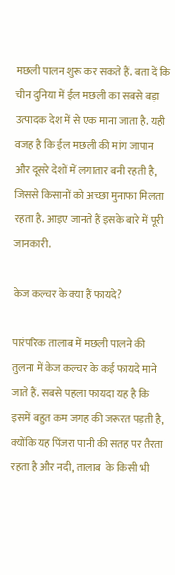मछली पालन शुरू कर सकते हैं. बता दें कि चीन दुनिया में ईल मछली का सबसे बड़ा उत्पादक देश में से एक माना जाता है. यही वजह है कि ईल मछली की मांग जापान और दूसरे देशों में लगातार बनी रहती है, जिससे किसानों को अच्छा मुनाफा मिलता रहता है. आइए जानते हैं इसके बारे में पूरी जानकारी.

केज कल्चर के क्या हैं फायदे?

पारंपरिक तालाब में मछली पालने की तुलना में केज कल्चर के कई फायदे माने जाते हैं. सबसे पहला फायदा यह है कि इसमें बहुत कम जगह की जरूरत पड़ती है, क्योंकि यह पिंजरा पानी की सतह पर तैरता रहता है और नदी, तालाब  के किसी भी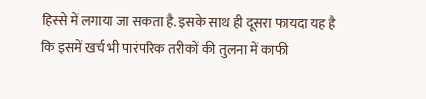हिस्से में लगाया जा सकता है. इसके साथ ही दूसरा फायदा यह है कि इसमें खर्च भी पारंपरिक तरीकों की तुलना में काफी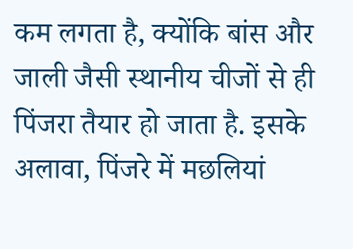कम लगता है, क्योंकि बांस और जाली जैसी स्थानीय चीजों से ही पिंजरा तैयार हो जाता है. इसके अलावा, पिंजरे में मछलियां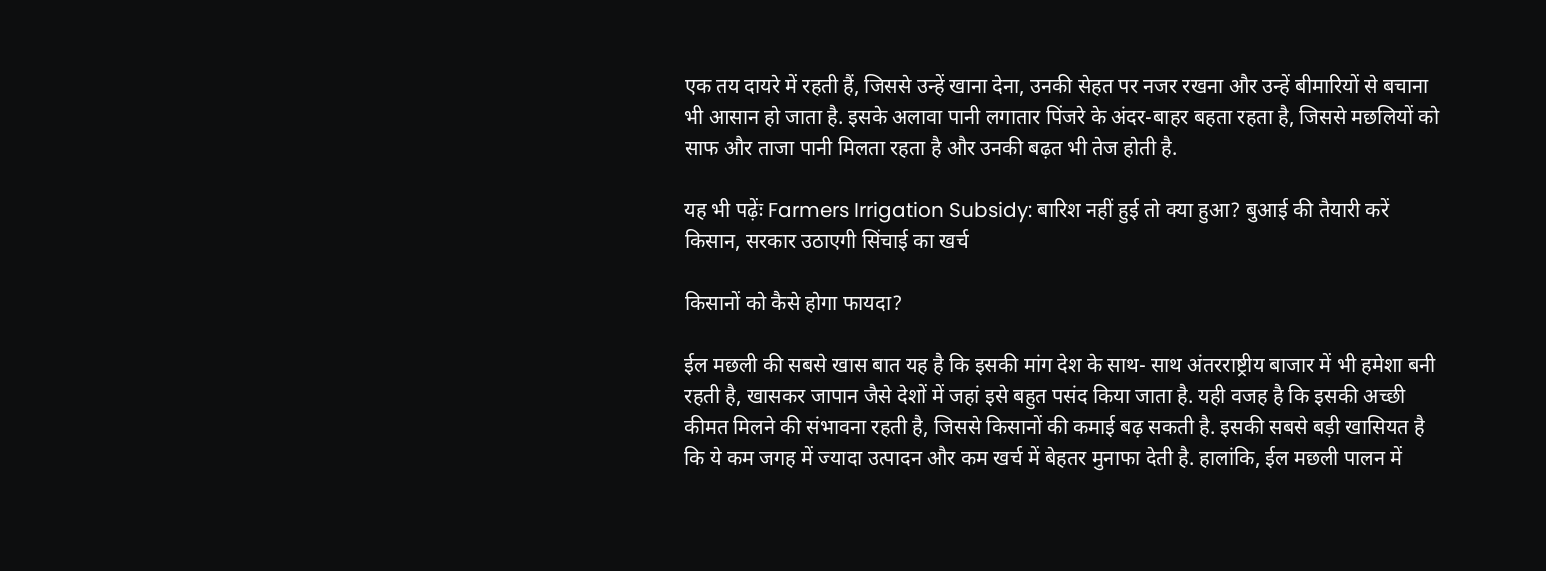एक तय दायरे में रहती हैं, जिससे उन्हें खाना देना, उनकी सेहत पर नजर रखना और उन्हें बीमारियों से बचाना भी आसान हो जाता है. इसके अलावा पानी लगातार पिंजरे के अंदर-बाहर बहता रहता है, जिससे मछलियों को साफ और ताजा पानी मिलता रहता है और उनकी बढ़त भी तेज होती है.

यह भी पढ़ेंः Farmers Irrigation Subsidy: बारिश नहीं हुई तो क्या हुआ? बुआई की तैयारी करें किसान, सरकार उठाएगी सिंचाई का खर्च

किसानों को कैसे होगा फायदा?

ईल मछली की सबसे खास बात यह है कि इसकी मांग देश के साथ- साथ अंतरराष्ट्रीय बाजार में भी हमेशा बनी रहती है, खासकर जापान जैसे देशों में जहां इसे बहुत पसंद किया जाता है. यही वजह है कि इसकी अच्छी कीमत मिलने की संभावना रहती है, जिससे किसानों की कमाई बढ़ सकती है. इसकी सबसे बड़ी खासियत है कि ये कम जगह में ज्यादा उत्पादन और कम खर्च में बेहतर मुनाफा देती है. हालांकि, ईल मछली पालन में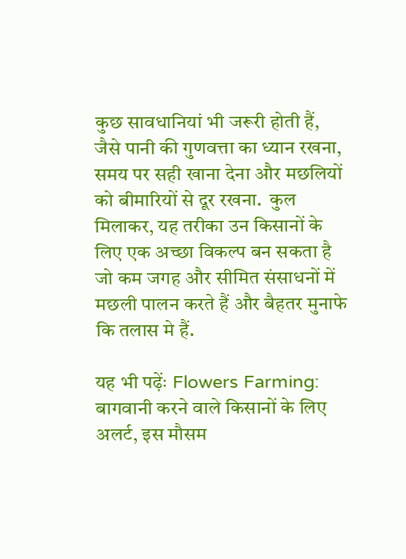कुछ सावधानियां भी जरूरी होती हैं, जैसे पानी की गुणवत्ता का ध्यान रखना, समय पर सही खाना देना और मछलियों को बीमारियों से दूर रखना.  कुल मिलाकर, यह तरीका उन किसानों के लिए एक अच्छा विकल्प बन सकता है जो कम जगह और सीमित संसाधनों में मछली पालन करते हैं और बैहतर मुनाफे कि तलास मे हैं.

यह भी पढ़ेंः Flowers Farming: बागवानी करने वाले किसानों के लिए अलर्ट, इस मौसम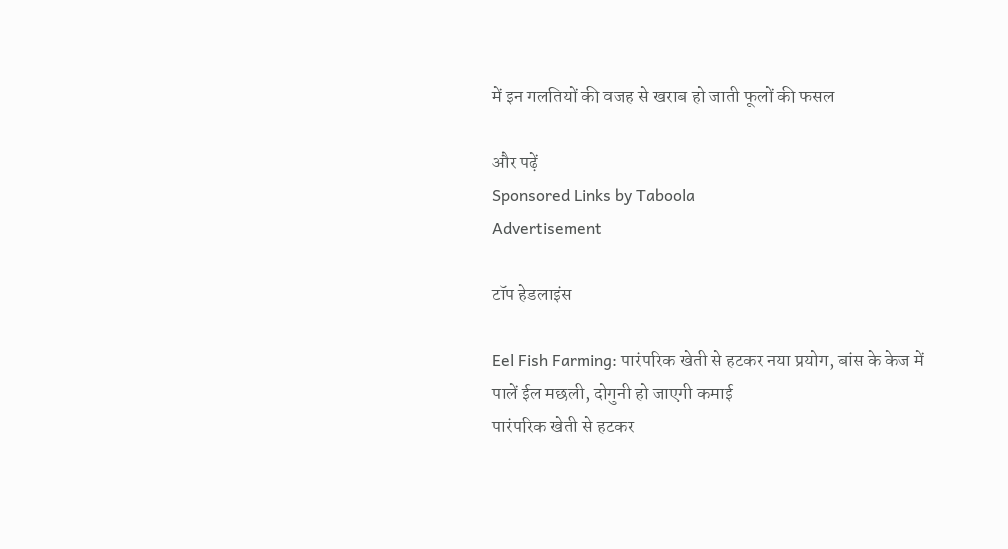में इन गलतियों की वजह से खराब हो जाती फूलों की फसल

और पढ़ें
Sponsored Links by Taboola
Advertisement

टॉप हेडलाइंस

Eel Fish Farming: पारंपरिक खेती से हटकर नया प्रयोग, बांस के केज में पालें ईल मछली, दोगुनी हो जाएगी कमाई
पारंपरिक खेती से हटकर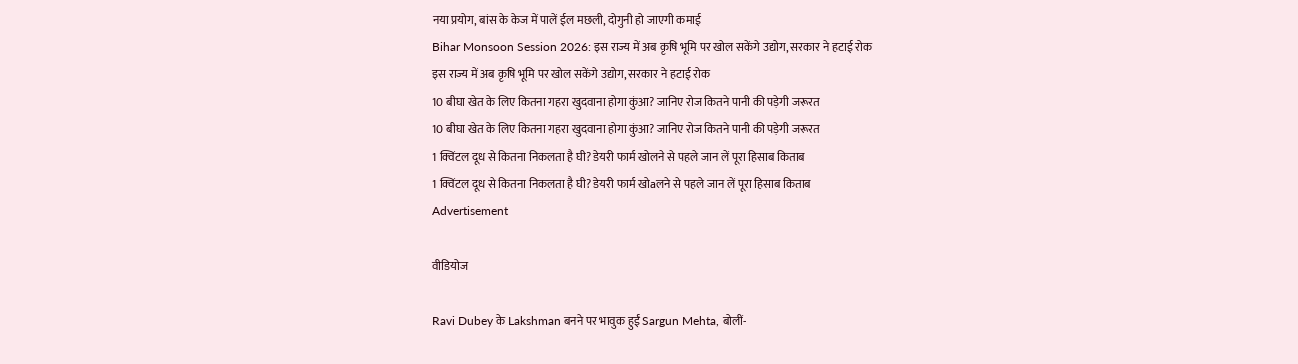नया प्रयोग, बांस के केज में पालें ईल मछली, दोगुनी हो जाएगी कमाई
Bihar Monsoon Session 2026: इस राज्य में अब कृषि भूमि पर खोल सकेंगे उद्योग, सरकार ने हटाई रोक
इस राज्य में अब कृषि भूमि पर खोल सकेंगे उद्योग, सरकार ने हटाई रोक
10 बीघा खेत के लिए कितना गहरा खुदवाना होगा कुंआ? जानिए रोज कितने पानी की पड़ेगी जरूरत
10 बीघा खेत के लिए कितना गहरा खुदवाना होगा कुंआ? जानिए रोज कितने पानी की पड़ेगी जरूरत
1 क्विंटल दूध से कितना निकलता है घी? डेयरी फार्म खोलने से पहले जान लें पूरा हिसाब किताब
1 क्विंटल दूध से कितना निकलता है घी? डेयरी फार्म खोaलने से पहले जान लें पूरा हिसाब किताब
Advertisement

वीडियोज

Ravi Dubey के Lakshman बनने पर भावुक हुईं Sargun Mehta, बोलीं-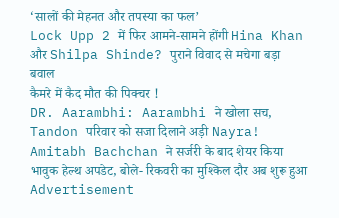‘सालों की मेहनत और तपस्या का फल’
Lock Upp 2 में फिर आमने-सामने होंगी Hina Khan और Shilpa Shinde? पुराने विवाद से मचेगा बड़ा बवाल
कैमरे में कैद मौत की पिक्चर !
DR. Aarambhi: Aarambhi ने खोला सच, Tandon परिवार को सजा दिलाने अड़ी Nayra!
Amitabh Bachchan ने सर्जरी के बाद शेयर किया भावुक हेल्थ अपडेट, बोले- रिकवरी का मुश्किल दौर अब शुरू हुआ
Advertisement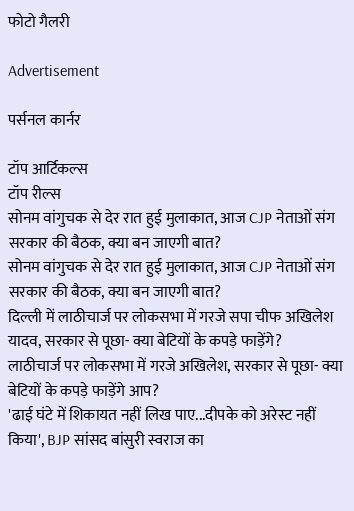फोटो गैलरी

Advertisement

पर्सनल कार्नर

टॉप आर्टिकल्स
टॉप रील्स
सोनम वांगुचक से देर रात हुई मुलाकात, आज CJP नेताओं संग सरकार की बैठक, क्या बन जाएगी बात?
सोनम वांगुचक से देर रात हुई मुलाकात, आज CJP नेताओं संग सरकार की बैठक, क्या बन जाएगी बात?
दिल्ली में लाठीचार्ज पर लोकसभा में गरजे सपा चीफ अखिलेश यादव, सरकार से पूछा- क्या बेटियों के कपड़े फाड़ेंगे?
लाठीचार्ज पर लोकसभा में गरजे अखिलेश, सरकार से पूछा- क्या बेटियों के कपड़े फाड़ेंगे आप?
'ढाई घंटे में शिकायत नहीं लिख पाए...दीपके को अरेस्ट नहीं किया', BJP सांसद बांसुरी स्वराज का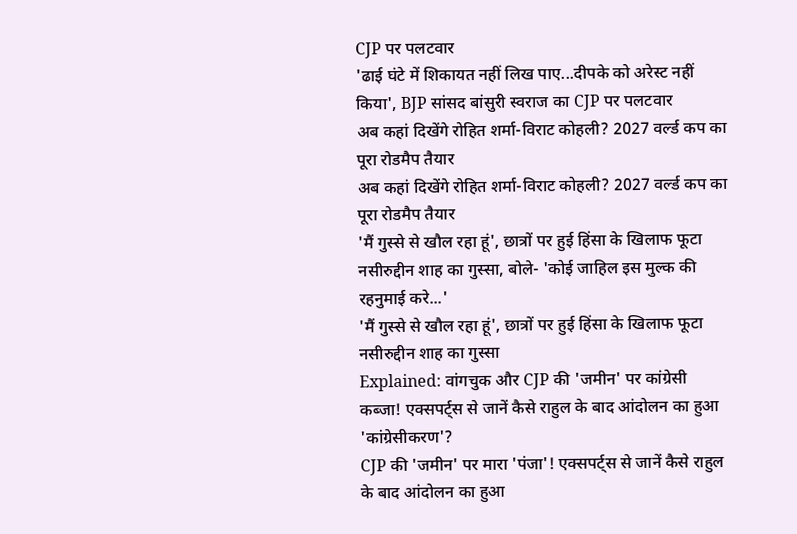CJP पर पलटवार
'ढाई घंटे में शिकायत नहीं लिख पाए...दीपके को अरेस्ट नहीं किया', BJP सांसद बांसुरी स्वराज का CJP पर पलटवार
अब कहां दिखेंगे रोहित शर्मा-विराट कोहली? 2027 वर्ल्ड कप का पूरा रोडमैप तैयार
अब कहां दिखेंगे रोहित शर्मा-विराट कोहली? 2027 वर्ल्ड कप का पूरा रोडमैप तैयार
'मैं गुस्से से खौल रहा हूं', छात्रों पर हुई हिंसा के खिलाफ फूटा नसीरुद्दीन शाह का गुस्सा, बोले- 'कोई जाहिल इस मुल्क की रहनुमाई करे...'
'मैं गुस्से से खौल रहा हूं', छात्रों पर हुई हिंसा के खिलाफ फूटा नसीरुद्दीन शाह का गुस्सा
Explained: वांगचुक और CJP की 'जमीन' पर कांग्रेसी कब्जा! एक्सपर्ट्स से जानें कैसे राहुल के बाद आंदोलन का हुआ 'कांग्रेसीकरण'?
CJP की 'जमीन' पर मारा 'पंजा'! एक्सपर्ट्स से जानें कैसे राहुल के बाद आंदोलन का हुआ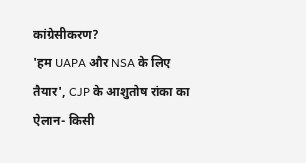कांग्रेसीकरण?
'हम UAPA और NSA के लिए तैयार', CJP के आशुतोष रांका का ऐलान- किसी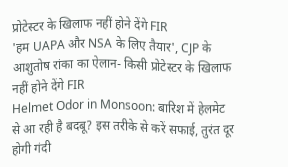प्रोटेस्टर के खिलाफ नहीं होने देंगे FIR
'हम UAPA और NSA के लिए तैयार', CJP के आशुतोष रांका का ऐलान- किसी प्रोटेस्टर के खिलाफ नहीं होने देंगे FIR
Helmet Odor in Monsoon: बारिश में हेलमेट से आ रही है बदबू? इस तरीके से करें सफाई, तुरंत दूर होगी गंदी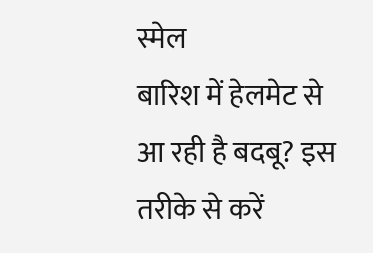स्मेल
बारिश में हेलमेट से आ रही है बदबू? इस तरीके से करें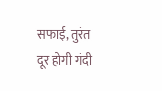सफाई, तुरंत दूर होगी गंदी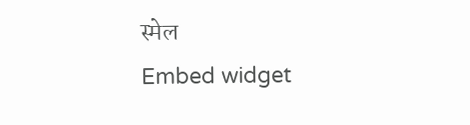स्मेल
Embed widget